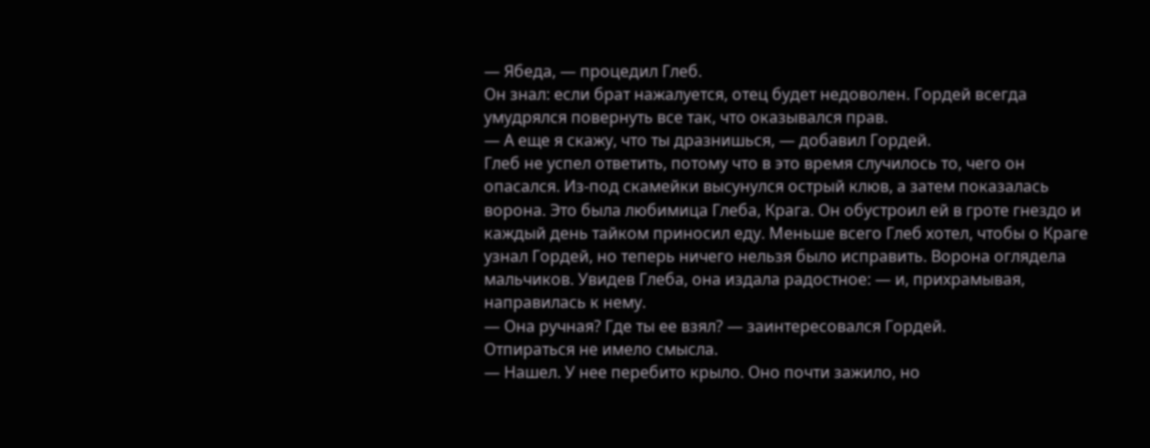— Ябеда, — процедил Глеб.
Он знал: если брат нажалуется, отец будет недоволен. Гордей всегда умудрялся повернуть все так, что оказывался прав.
— А еще я скажу, что ты дразнишься, — добавил Гордей.
Глеб не успел ответить, потому что в это время случилось то, чего он опасался. Из-под скамейки высунулся острый клюв, а затем показалась ворона. Это была любимица Глеба, Крага. Он обустроил ей в гроте гнездо и каждый день тайком приносил еду. Меньше всего Глеб хотел, чтобы о Краге узнал Гордей, но теперь ничего нельзя было исправить. Ворона оглядела мальчиков. Увидев Глеба, она издала радостное: — и, прихрамывая, направилась к нему.
— Она ручная? Где ты ее взял? — заинтересовался Гордей.
Отпираться не имело смысла.
— Нашел. У нее перебито крыло. Оно почти зажило, но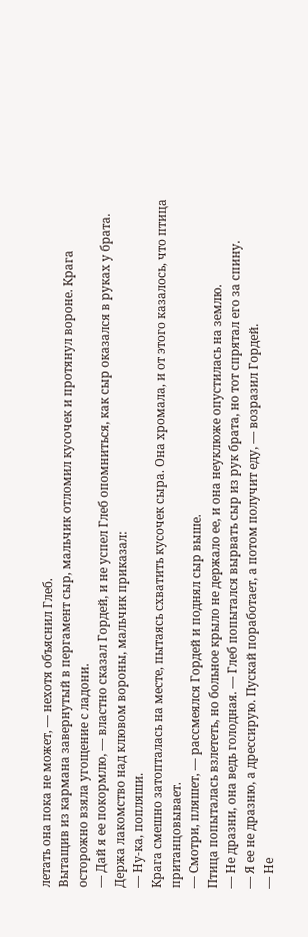летать она пока не может, — нехотя объяснил Глеб.
Вытащив из кармана завернутый в пергамент сыр, мальчик отломил кусочек и протянул вороне. Крага осторожно взяла угощение с ладони.
— Дай я ее покормлю, — властно сказал Гордей, и не успел Глеб опомниться, как сыр оказался в руках у брата. Держа лакомство над клювом вороны, мальчик приказал:
— Ну-ка, попляши.
Крага смешно затопталась на месте, пытаясь схватить кусочек сыра. Она хромала, и от этого казалось, что птица пританцовывает.
— Смотри, пляшет, — рассмеялся Гордей и поднял сыр выше.
Птица попыталась взлететь, но больное крыло не держало ее, и она неуклюже опустилась на землю.
— Не дразни, она ведь голодная. — Глеб попытался вырвать сыр из рук брата, но тот спрятал его за спину.
— Я ее не дразню, а дрессирую. Пускай поработает, а потом получит еду, — возразил Гордей.
— Не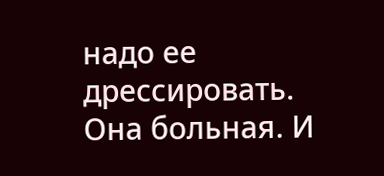надо ее дрессировать. Она больная. И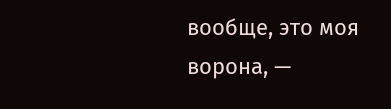вообще, это моя ворона, —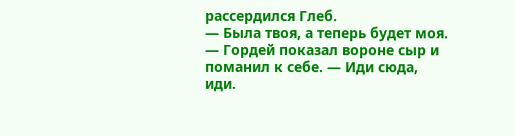рассердился Глеб.
— Была твоя, а теперь будет моя. — Гордей показал вороне сыр и поманил к себе. — Иди сюда, иди.